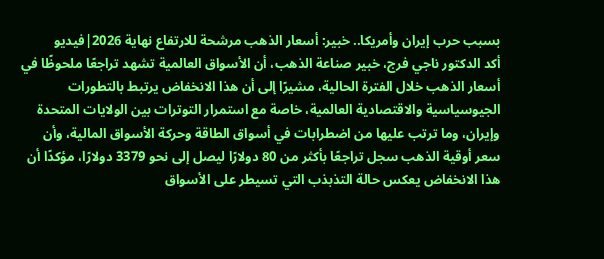بسبب حرب إيران وأمريكا.. خبير: أسعار الذهب مرشحة للارتفاع نهاية 2026|فيديو
أكد الدكتور ناجي فرج، خبير صناعة الذهب، أن الأسواق العالمية تشهد تراجعًا ملحوظًا في أسعار الذهب خلال الفترة الحالية، مشيرًا إلى أن هذا الانخفاض يرتبط بالتطورات الجيوسياسية والاقتصادية العالمية، خاصة مع استمرار التوترات بين الولايات المتحدة وإيران، وما ترتب عليها من اضطرابات في أسواق الطاقة وحركة الأسواق المالية، وأن سعر أوقية الذهب سجل تراجعًا بأكثر من 80 دولارًا ليصل إلى نحو 3379 دولارًا، مؤكدًا أن هذا الانخفاض يعكس حالة التذبذب التي تسيطر على الأسواق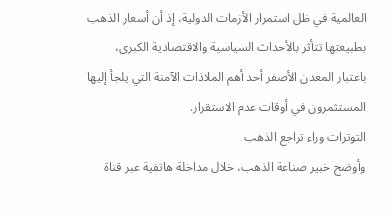العالمية في ظل استمرار الأزمات الدولية، إذ أن أسعار الذهب بطبيعتها تتأثر بالأحداث السياسية والاقتصادية الكبرى، باعتبار المعدن الأصفر أحد أهم الملاذات الآمنة التي يلجأ إليها المستثمرون في أوقات عدم الاستقرار.
التوترات وراء تراجع الذهب
وأوضح خبير صناعة الذهب، خلال مداخلة هاتفية عبر قناة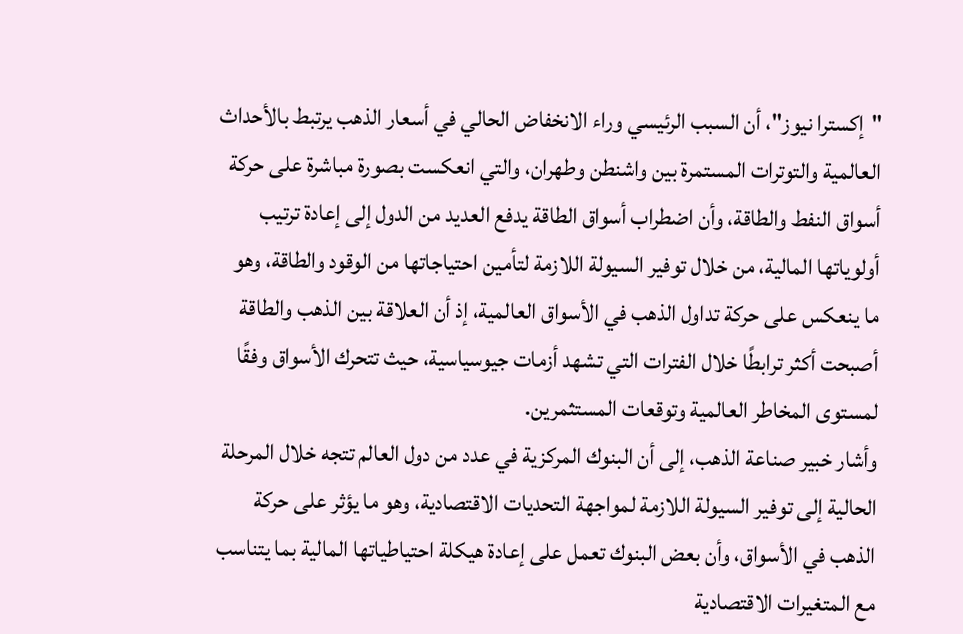"إكسترا نيوز"، أن السبب الرئيسي وراء الانخفاض الحالي في أسعار الذهب يرتبط بالأحداث العالمية والتوترات المستمرة بين واشنطن وطهران، والتي انعكست بصورة مباشرة على حركة أسواق النفط والطاقة، وأن اضطراب أسواق الطاقة يدفع العديد من الدول إلى إعادة ترتيب أولوياتها المالية، من خلال توفير السيولة اللازمة لتأمين احتياجاتها من الوقود والطاقة، وهو ما ينعكس على حركة تداول الذهب في الأسواق العالمية، إذ أن العلاقة بين الذهب والطاقة أصبحت أكثر ترابطًا خلال الفترات التي تشهد أزمات جيوسياسية، حيث تتحرك الأسواق وفقًا لمستوى المخاطر العالمية وتوقعات المستثمرين.
وأشار خبير صناعة الذهب، إلى أن البنوك المركزية في عدد من دول العالم تتجه خلال المرحلة الحالية إلى توفير السيولة اللازمة لمواجهة التحديات الاقتصادية، وهو ما يؤثر على حركة الذهب في الأسواق، وأن بعض البنوك تعمل على إعادة هيكلة احتياطياتها المالية بما يتناسب مع المتغيرات الاقتصادية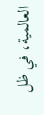العالمية، في ظل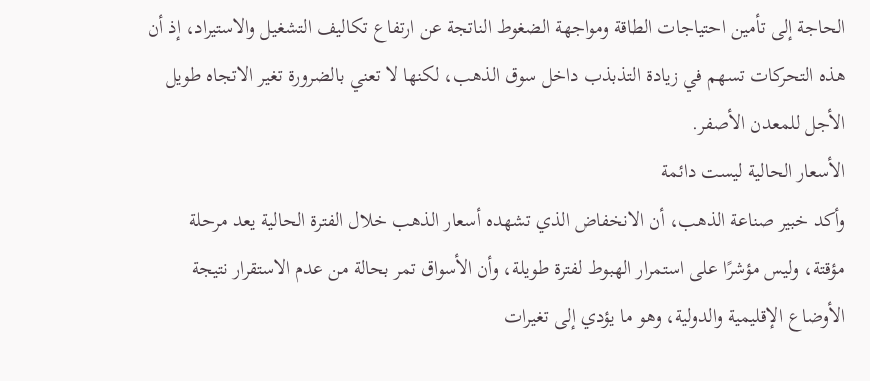الحاجة إلى تأمين احتياجات الطاقة ومواجهة الضغوط الناتجة عن ارتفاع تكاليف التشغيل والاستيراد، إذ أن هذه التحركات تسهم في زيادة التذبذب داخل سوق الذهب، لكنها لا تعني بالضرورة تغير الاتجاه طويل الأجل للمعدن الأصفر.
الأسعار الحالية ليست دائمة
وأكد خبير صناعة الذهب، أن الانخفاض الذي تشهده أسعار الذهب خلال الفترة الحالية يعد مرحلة مؤقتة، وليس مؤشرًا على استمرار الهبوط لفترة طويلة، وأن الأسواق تمر بحالة من عدم الاستقرار نتيجة الأوضاع الإقليمية والدولية، وهو ما يؤدي إلى تغيرات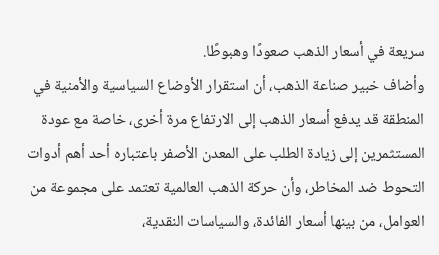سريعة في أسعار الذهب صعودًا وهبوطًا.
وأضاف خبير صناعة الذهب، أن استقرار الأوضاع السياسية والأمنية في المنطقة قد يدفع أسعار الذهب إلى الارتفاع مرة أخرى، خاصة مع عودة المستثمرين إلى زيادة الطلب على المعدن الأصفر باعتباره أحد أهم أدوات التحوط ضد المخاطر، وأن حركة الذهب العالمية تعتمد على مجموعة من العوامل، من بينها أسعار الفائدة، والسياسات النقدية،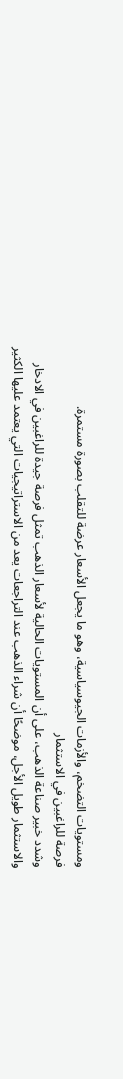ومستويات التضخم، والأزمات الجيوسياسية، وهو ما يجعل الأسعار عرضة للتقلب بصورة مستمرة.
فرصة للراغبين في الاستثمار
وشدد خبير صناعة الذهب، على أن المستويات الحالية لأسعار الذهب تمثل فرصة جيدة للراغبين في الادخار والاستثمار طويل الأجل، موضحًا أن شراء الذهب عند التراجعات يعد من الاستراتيجيات التي يعتمد عليها الكثير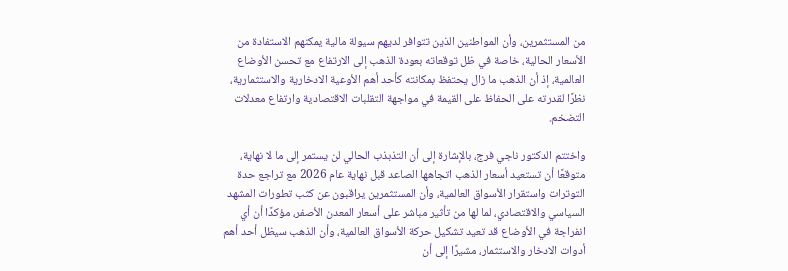من المستثمرين، وأن المواطنين الذين تتوافر لديهم سيولة مالية يمكنهم الاستفادة من الأسعار الحالية، خاصة في ظل توقعاته بعودة الذهب إلى الارتفاع مع تحسن الأوضاع العالمية، إذ أن الذهب ما زال يحتفظ بمكانته كأحد أهم الأوعية الادخارية والاستثمارية، نظرًا لقدرته على الحفاظ على القيمة في مواجهة التقلبات الاقتصادية وارتفاع معدلات التضخم.

واختتم الدكتور ناجي فرج، بالإشارة إلى أن التذبذب الحالي لن يستمر إلى ما لا نهاية، متوقعًا أن تستعيد أسعار الذهب اتجاهها الصاعد قبل نهاية عام 2026 مع تراجع حدة التوترات واستقرار الأسواق العالمية، وأن المستثمرين يراقبون عن كثب تطورات المشهد السياسي والاقتصادي، لما لها من تأثير مباشر على أسعار المعدن الأصفر، مؤكدًا أن أي انفراجة في الأوضاع قد تعيد تشكيل حركة الأسواق العالمية، وأن الذهب سيظل أحد أهم أدوات الادخار والاستثمار، مشيرًا إلى أن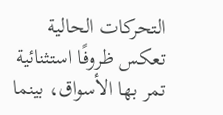التحركات الحالية تعكس ظروفًا استثنائية تمر بها الأسواق، بينما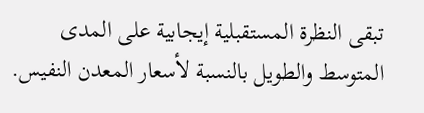تبقى النظرة المستقبلية إيجابية على المدى المتوسط والطويل بالنسبة لأسعار المعدن النفيس.